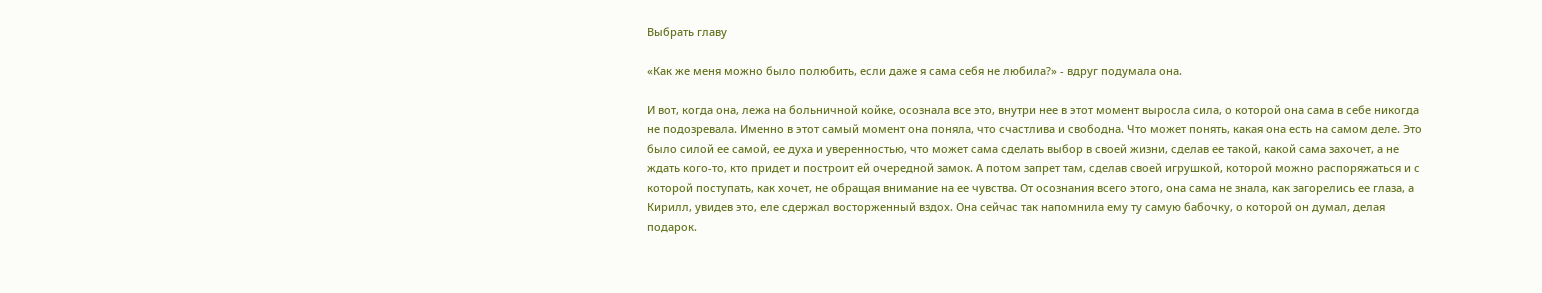Выбрать главу

«Как же меня можно было полюбить, если даже я сама себя не любила?» - вдруг подумала она.

И вот, когда она, лежа на больничной койке, осознала все это, внутри нее в этот момент выросла сила, о которой она сама в себе никогда не подозревала. Именно в этот самый момент она поняла, что счастлива и свободна. Что может понять, какая она есть на самом деле. Это было силой ее самой, ее духа и уверенностью, что может сама сделать выбор в своей жизни, сделав ее такой, какой сама захочет, а не ждать кого-то, кто придет и построит ей очередной замок. А потом запрет там, сделав своей игрушкой, которой можно распоряжаться и с которой поступать, как хочет, не обращая внимание на ее чувства. От осознания всего этого, она сама не знала, как загорелись ее глаза, а Кирилл, увидев это, еле сдержал восторженный вздох. Она сейчас так напомнила ему ту самую бабочку, о которой он думал, делая подарок.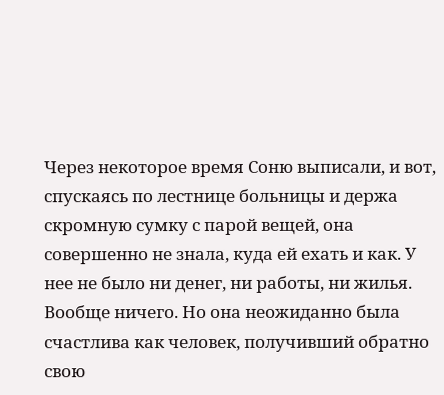Через некоторое время Соню выписали, и вот, спускаясь по лестнице больницы и держа скромную сумку с парой вещей, она совершенно не знала, куда ей ехать и как. У нее не было ни денег, ни работы, ни жилья. Вообще ничего. Но она неожиданно была счастлива как человек, получивший обратно свою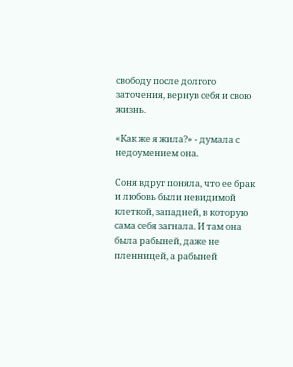свободу после долгого заточения, вернув себя и свою жизнь.

«Как же я жила?» - думала с недоумением она.

Соня вдруг поняла, что ее брак и любовь были невидимой клеткой, западней, в которую сама себя загнала. И там она была рабыней, даже не пленницей, а рабыней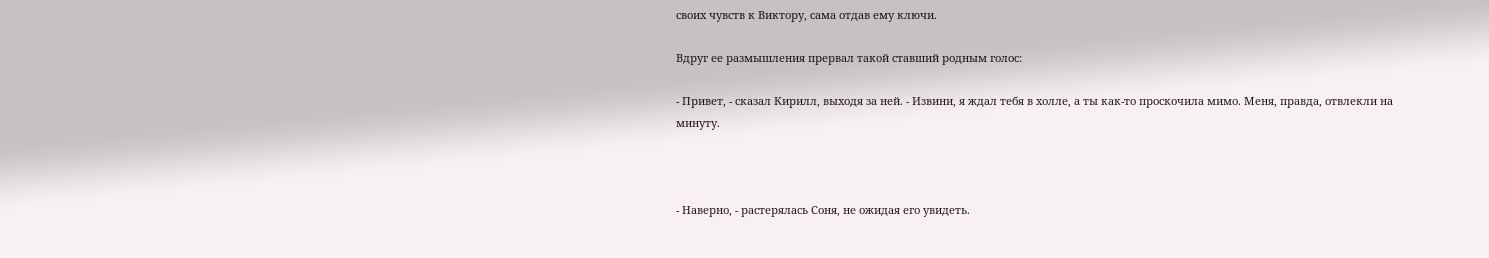своих чувств к Виктору, сама отдав ему ключи.

Вдруг ее размышления прервал такой ставший родным голос:

- Привет, - сказал Кирилл, выходя за ней. - Извини, я ждал тебя в холле, а ты как-то проскочила мимо. Меня, правда, отвлекли на минуту.



- Наверно, - растерялась Соня, не ожидая его увидеть.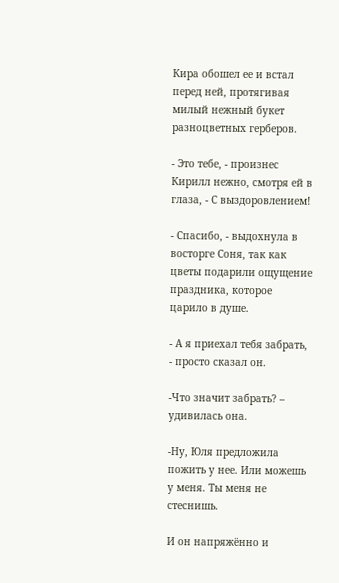Кира обошел ее и встал перед ней, протягивая милый нежный букет разноцветных герберов.

- Это тебе, - произнес Кирилл нежно, смотря ей в глаза, - С выздоровлением!

- Спасибо, - выдохнула в восторге Соня, так как цветы подарили ощущение праздника, которое царило в душе.

- А я приехал тебя забрать, - просто сказал он.

-Что значит забрать? – удивилась она.

-Ну, Юля предложила пожить у нее. Или можешь у меня. Ты меня не стеснишь.

И он напряжённо и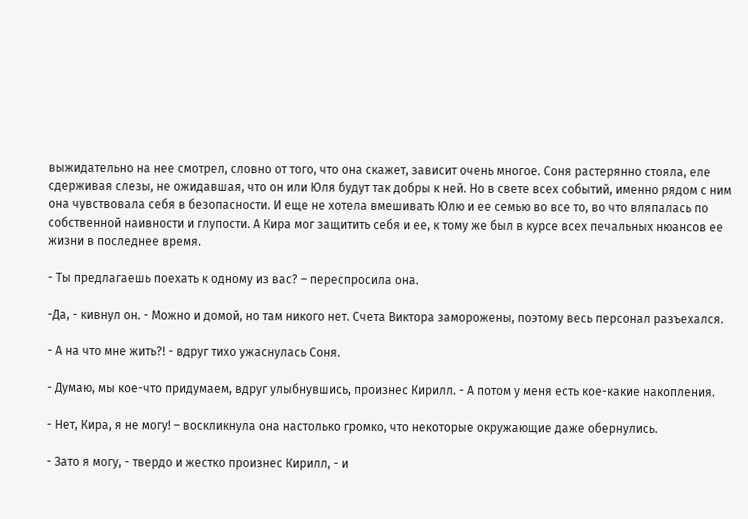выжидательно на нее смотрел, словно от того, что она скажет, зависит очень многое. Соня растерянно стояла, еле сдерживая слезы, не ожидавшая, что он или Юля будут так добры к ней. Но в свете всех событий, именно рядом с ним она чувствовала себя в безопасности. И еще не хотела вмешивать Юлю и ее семью во все то, во что вляпалась по собственной наивности и глупости. А Кира мог защитить себя и ее, к тому же был в курсе всех печальных нюансов ее жизни в последнее время.

- Ты предлагаешь поехать к одному из вас? – переспросила она.

-Да, - кивнул он. - Можно и домой, но там никого нет. Счета Виктора заморожены, поэтому весь персонал разъехался.

- А на что мне жить?! - вдруг тихо ужаснулась Соня.

- Думаю, мы кое-что придумаем, вдруг улыбнувшись, произнес Кирилл. - А потом у меня есть кое-какие накопления.

- Нет, Кира, я не могу! – воскликнула она настолько громко, что некоторые окружающие даже обернулись.

- Зато я могу, - твердо и жестко произнес Кирилл, - и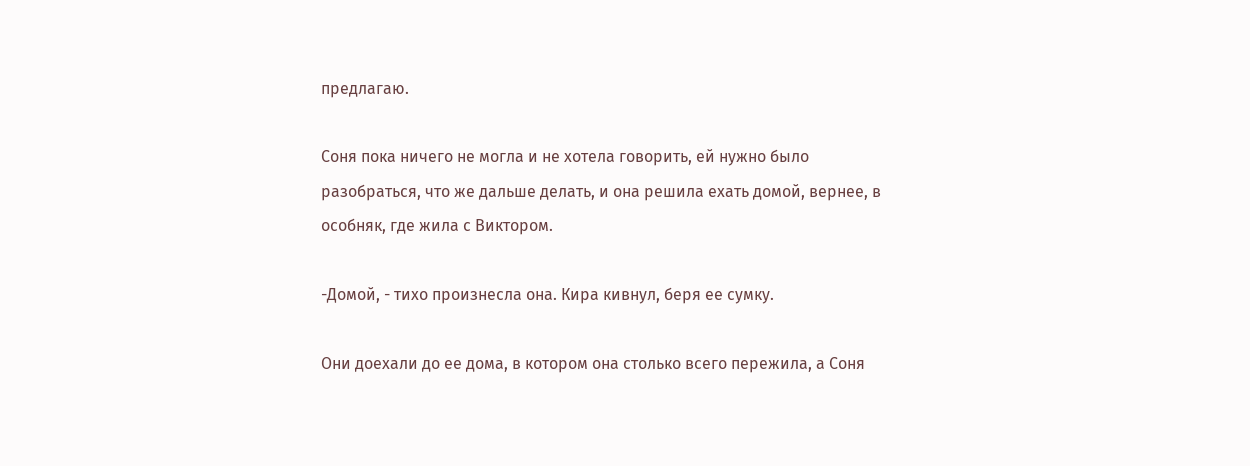предлагаю.

Соня пока ничего не могла и не хотела говорить, ей нужно было разобраться, что же дальше делать, и она решила ехать домой, вернее, в особняк, где жила с Виктором.

-Домой, - тихо произнесла она. Кира кивнул, беря ее сумку.

Они доехали до ее дома, в котором она столько всего пережила, а Соня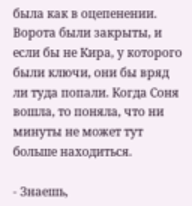была как в оцепенении. Ворота были закрыты, и если бы не Кира, у которого были ключи, они бы вряд ли туда попали. Когда Соня вошла, то поняла, что ни минуты не может тут больше находиться.

- Знаешь,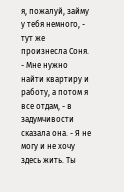я, пожалуй, займу у тебя немного, - тут же произнесла Соня. - Мне нужно найти квартиру и работу, а потом я все отдам, - в задумчивости сказала она. - Я не могу и не хочу здесь жить. Ты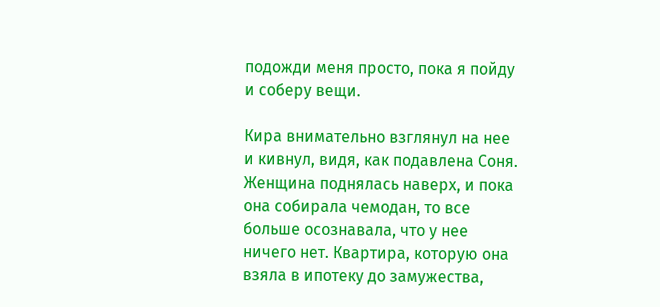подожди меня просто, пока я пойду и соберу вещи.

Кира внимательно взглянул на нее и кивнул, видя, как подавлена Соня. Женщина поднялась наверх, и пока она собирала чемодан, то все больше осознавала, что у нее ничего нет. Квартира, которую она взяла в ипотеку до замужества,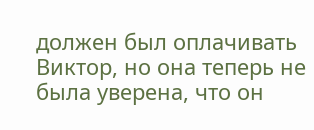должен был оплачивать Виктор, но она теперь не была уверена, что он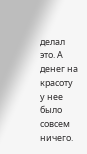делал это. А денег на красоту у нее было совсем ничего.